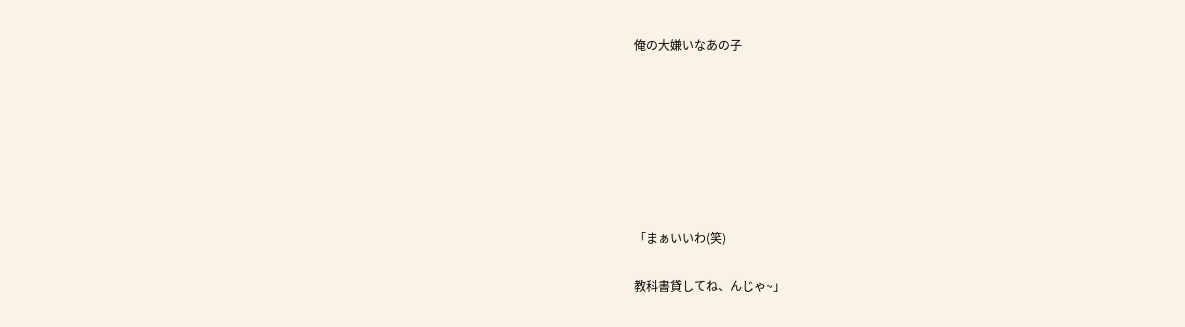俺の大嫌いなあの子







「まぁいいわ(笑)

教科書貸してね、んじゃ~」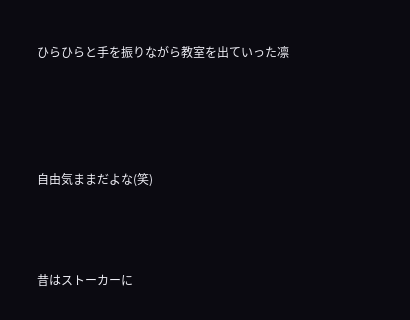ひらひらと手を振りながら教室を出ていった凛




自由気ままだよな(笑)



昔はストーカーに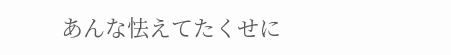あんな怯えてたくせに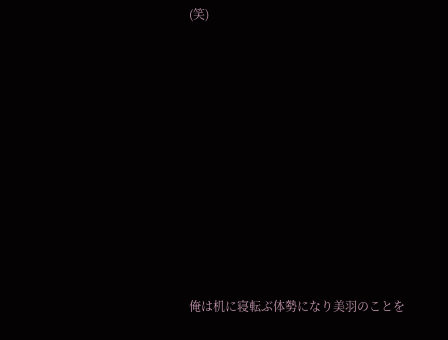(笑)










俺は机に寝転ぶ体勢になり美羽のことを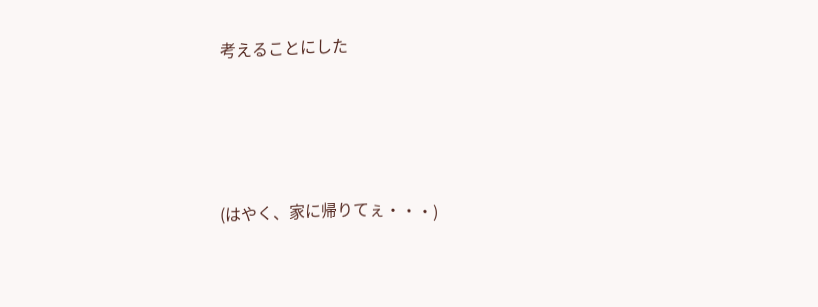考えることにした




(はやく、家に帰りてぇ・・・)